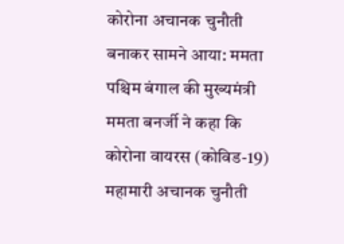कोरोना अचानक चुनौती बनाकर सामने आया: ममता
पश्चिम बंगाल की मुख्यमंत्री ममता बनर्जी ने कहा कि कोरोना वायरस (कोविड-19) महामारी अचानक चुनौती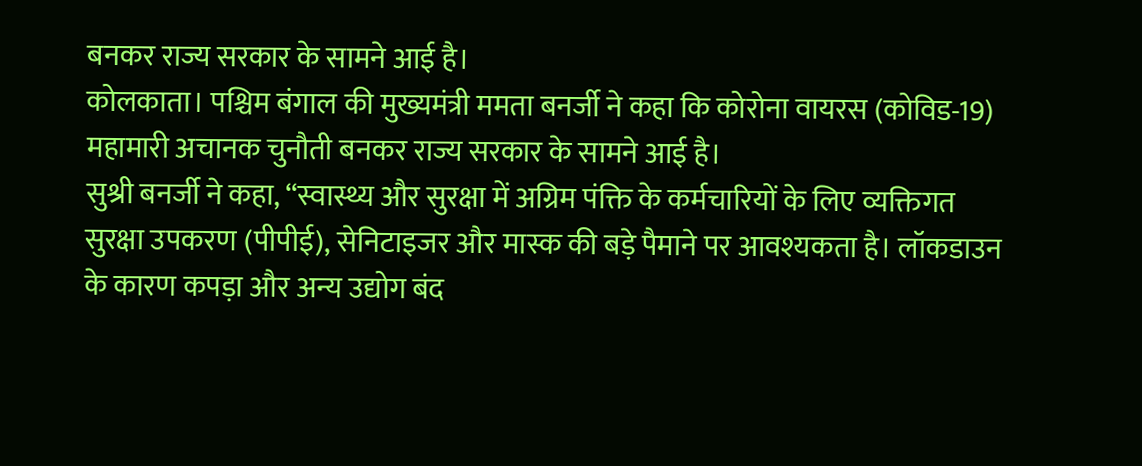बनकर राज्य सरकार के सामने आई है।
कोलकाता। पश्चिम बंगाल की मुख्यमंत्री ममता बनर्जी ने कहा कि कोरोना वायरस (कोविड-19) महामारी अचानक चुनौती बनकर राज्य सरकार के सामने आई है।
सुश्री बनर्जी ने कहा, “स्वास्थ्य और सुरक्षा में अग्रिम पंक्ति के कर्मचारियों के लिए व्यक्तिगत सुरक्षा उपकरण (पीपीई), सेनिटाइजर और मास्क की बड़े पैमाने पर आवश्यकता है। लॉकडाउन के कारण कपड़ा और अन्य उद्योग बंद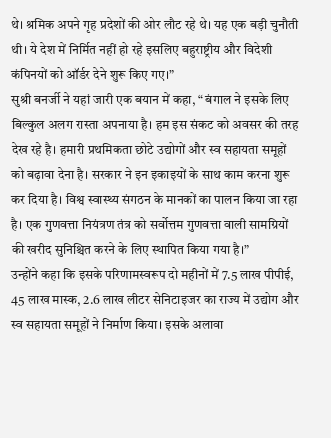थे। श्रमिक अपने गृह प्रदेशों की ओर लौट रहे थे। यह एक बड़ी चुनौती थी। ये देश में निर्मित नहीं हो रहे इसलिए बहुराष्ट्रीय और विदेशी कंपिनयों को ऑर्डर देने शुरू किए गए।”
सुश्री बनर्जी ने यहां जारी एक बयान में कहा, “ बंगाल ने इसके लिए बिल्कुल अलग रास्ता अपनाया है। हम इस संकट को अवसर की तरह देख रहे है। हमारी प्रथमिकता छोटे उद्योगों और स्व सहायता समूहों को बढ़ावा देना है। सरकार ने इन इकाइयों के साथ काम करना शुरू कर दिया है। विश्व स्वास्थ्य संगठन के मानकों का पालन किया जा रहा है। एक गुणवत्ता नियंत्रण तंत्र को सर्वोत्तम गुणवत्ता वाली सामग्रियों की खरीद सुनिश्चित करने के लिए स्थापित किया गया है।”
उन्होंने कहा कि इसके परिणामस्वरूप दो महीनों में 7.5 लाख पीपीई, 45 लाख मास्क, 2.6 लाख लीटर सेनिटाइजर का राज्य में उद्योग और स्व सहायता समूहों ने निर्माण किया। इसके अलावा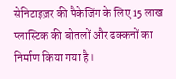सेनिटाइज़र की पैकेजिंग के लिए 15 लाख प्लास्टिक की बोतलों और ढक्कनों का निर्माण किया गया है।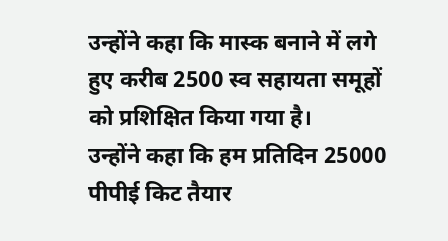उन्होंने कहा कि मास्क बनाने में लगे हुए करीब 2500 स्व सहायता समूहों को प्रशिक्षित किया गया है।
उन्होंने कहा कि हम प्रतिदिन 25000 पीपीई किट तैयार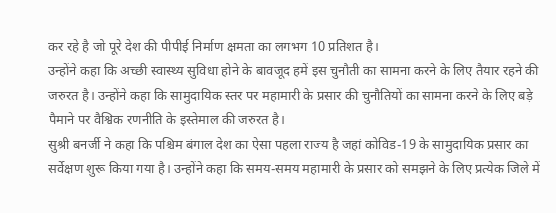कर रहे है जो पूरे देश की पीपीई निर्माण क्षमता का लगभग 10 प्रतिशत है।
उन्होंने कहा कि अच्छी स्वास्थ्य सुविधा होने के बावजूद हमें इस चुनौती का सामना करने के लिए तैयार रहने की जरुरत है। उन्होंने कहा कि सामुदायिक स्तर पर महामारी के प्रसार की चुनौतियों का सामना करने के लिए बड़े पैमाने पर वैश्विक रणनीति के इस्तेमाल की जरुरत है।
सुश्री बनर्जी ने कहा कि पश्चिम बंगाल देश का ऐसा पहला राज्य है जहां कोविड-19 के सामुदायिक प्रसार का सर्वेक्षण शुरू किया गया है। उन्होंने कहा कि समय-समय महामारी के प्रसार को समझने के लिए प्रत्येक जिले में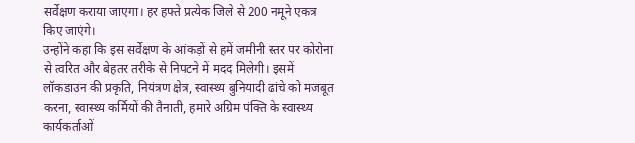सर्वेक्षण कराया जाएगा। हर हफ्ते प्रत्येक जिले से 200 नमूने एकत्र किए जाएंगे।
उन्होंने कहा कि इस सर्वेक्षण के आंकड़ों से हमें जमीनी स्तर पर कोरोना से त्वरित और बेहतर तरीके से निपटने में मदद मिलेगी। इसमें लॉकडाउन की प्रकृति, नियंत्रण क्षेत्र, स्वास्थ्य बुनियादी ढांचे को मजबूत करना, स्वास्थ्य कर्मियों की तैनाती, हमारे अग्रिम पंक्ति के स्वास्थ्य कार्यकर्ताओं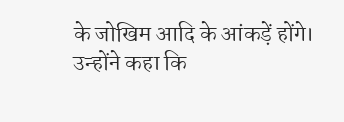के जोखिम आदि के आंकड़ें होंगे।
उन्होंने कहा कि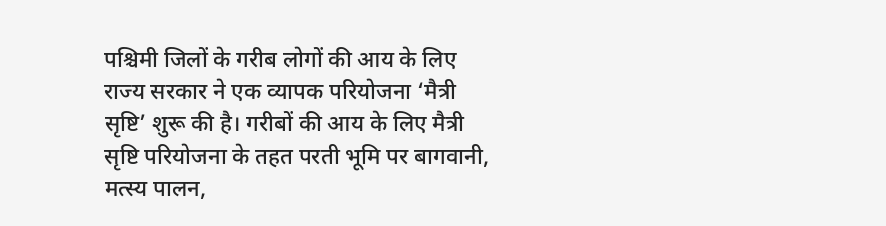पश्चिमी जिलों के गरीब लोगों की आय के लिए राज्य सरकार ने एक व्यापक परियोजना ‘मैत्री सृष्टि’ शुरू की है। गरीबों की आय के लिए मैत्री सृष्टि परियोजना के तहत परती भूमि पर बागवानी, मत्स्य पालन,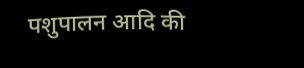पशुपालन आदि की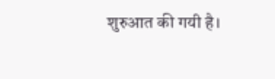शुरुआत की गयी है।